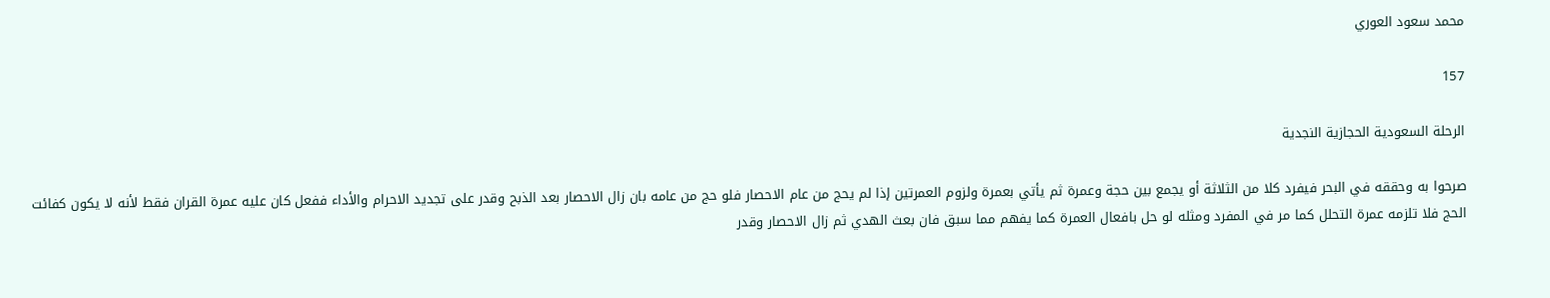محمد سعود العوري

157

الرحلة السعودية الحجازية النجدية

صرحوا به وحققه في البحر فيفرد كلا من الثلاثة أو يجمع بين حجة وعمرة ثم يأتي بعمرة ولزوم العمرتين إذا لم يحج من عام الاحصار فلو حج من عامه بان زال الاحصار بعد الذبح وقدر على تجديد الاحرام والأداء ففعل كان عليه عمرة القران فقط لأنه لا يكون كفائت الحج فلا تلزمه عمرة التحلل كما مر في المفرد ومثله لو حل بافعال العمرة كما يفهم مما سبق فان بعث الهدي ثم زال الاحصار وقدر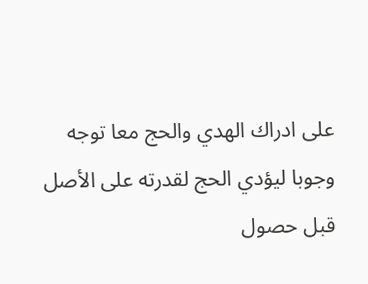على ادراك الهدي والحج معا توجه وجوبا ليؤدي الحج لقدرته على الأصل قبل حصول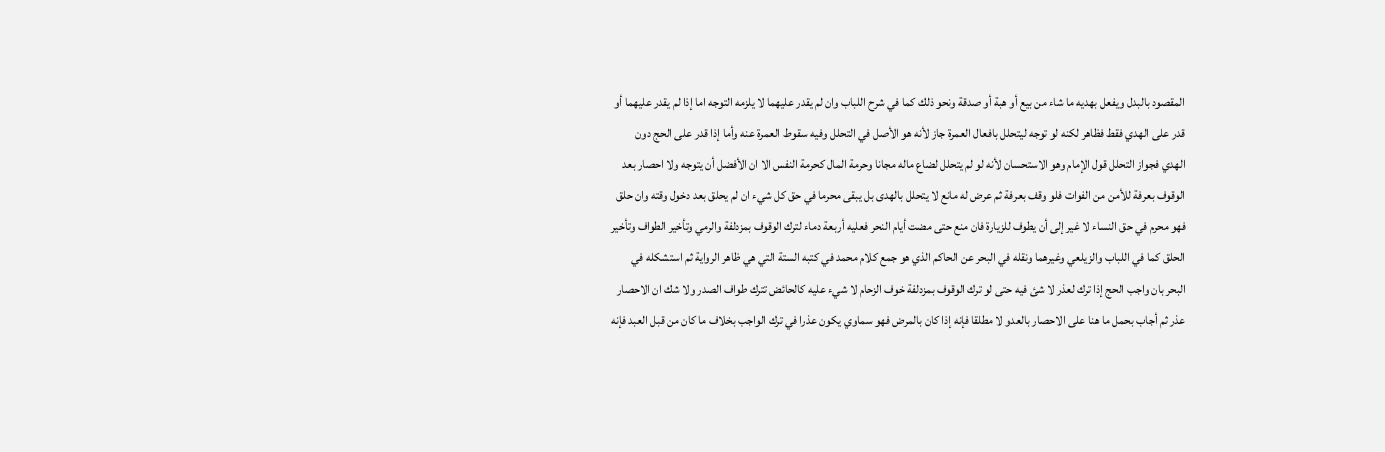المقصود بالبدل ويفعل بهديه ما شاء من بيع أو هبة أو صدقة ونحو ذلك كما في شرح اللباب وان لم يقدر عليهما لا يلزمه التوجه اما إذا لم يقدر عليهما أو قدر على الهدي فقط فظاهر لكنه لو توجه ليتحلل بافعال العمرة جاز لأنه هو الأصل في التحلل وفيه سقوط العمرة عنه وأما إذا قدر على الحج دون الهدي فجواز التحلل قول الإمام وهو الاستحسان لأنه لو لم يتحلل لضاع ماله مجانا وحرمة المال كحرمة النفس الا ان الأفضل أن يتوجه ولا احصار بعد الوقوف بعرفة للأمن من الفوات فلو وقف بعرفة ثم عرض له مانع لا يتحلل بالهدى بل يبقى محرما في حق كل شيء ان لم يحلق بعد دخول وقته وان حلق فهو محرم في حق النساء لا غير إلى أن يطوف للزيارة فان منع حتى مضت أيام النحر فعليه أربعة دماء لترك الوقوف بمزدلفة والرمي وتأخير الطواف وتأخير الحلق كما في اللباب والزيلعي وغيرهما ونقله في البحر عن الحاكم الذي هو جمع كلام محمد في كتبه الستة التي هي ظاهر الرواية ثم استشكله في البحر بان واجب الحج إذا ترك لعذر لا شئ فيه حتى لو ترك الوقوف بمزدلفة خوف الزحام لا شيء عليه كالحائض تترك طواف الصدر ولا شك ان الاحصار عذر ثم أجاب بحمل ما هنا على الاحصار بالعدو لا مطلقا فإنه إذا كان بالمرض فهو سماوي يكون عذرا في ترك الواجب بخلاف ما كان من قبل العبد فإنه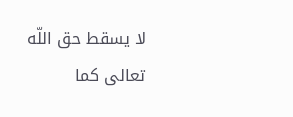لا يسقط حق اللّه تعالى كما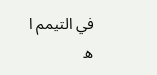في التيمم ا ه